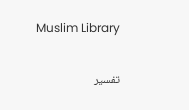Muslim Library

تفسير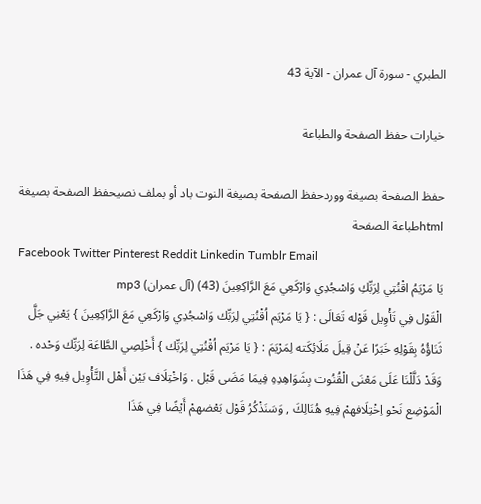الطبري - سورة آل عمران - الآية 43

خيارات حفظ الصفحة والطباعة

حفظ الصفحة بصيغة ووردحفظ الصفحة بصيغة النوت باد أو بملف نصيحفظ الصفحة بصيغة htmlطباعة الصفحة
Facebook Twitter Pinterest Reddit Linkedin Tumblr Email
يَا مَرْيَمُ اقْنُتِي لِرَبِّكِ وَاسْجُدِي وَارْكَعِي مَعَ الرَّاكِعِينَ (43) (آل عمران) mp3
الْقَوْل فِي تَأْوِيل قَوْله تَعَالَى : { يَا مَرْيَم اُقْنُتِي لِرَبِّك وَاسْجُدِي وَارْكَعِي مَعَ الرَّاكِعِينَ } يَعْنِي جَلَّ ثَنَاؤُهُ بِقَوْلِهِ خَبَرًا عَنْ قِيلَ مَلَائِكَته لِمَرْيَمَ : { يَا مَرْيَم اُقْنُتِي لِرَبِّك } أَخْلِصِي الطَّاعَة لِرَبِّك وَحْده . وَقَدْ دَلَّلْنَا عَلَى مَعْنَى الْقُنُوت بِشَوَاهِدِهِ فِيمَا مَضَى قَبْل . وَاخْتِلَاف بَيْن أَهْل التَّأْوِيل فِيهِ فِي هَذَا الْمَوْضِع نَحْو اِخْتِلَافهمْ فِيهِ هُنَالِكَ , وَسَنَذْكُرُ قَوْل بَعْضهمْ أَيْضًا فِي هَذَا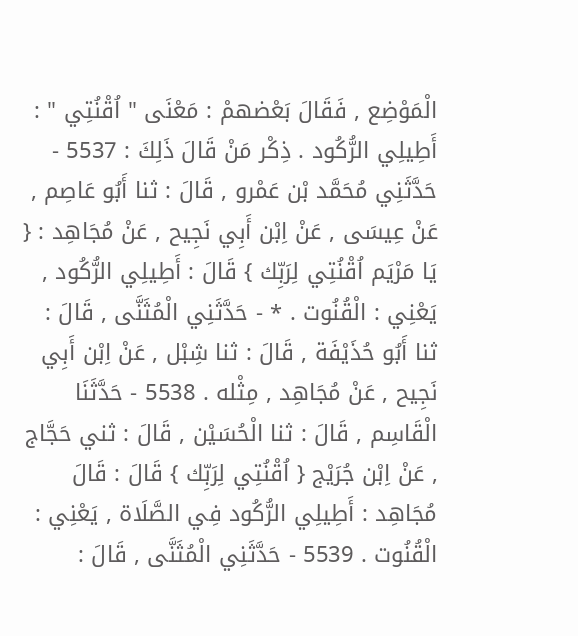الْمَوْضِع , فَقَالَ بَعْضهمْ : مَعْنَى " اُقْنُتِي " : أَطِيلِي الرُّكُود . ذِكْر مَنْ قَالَ ذَلِكَ : 5537 - حَدَّثَنِي مُحَمَّد بْن عَمْرو , قَالَ : ثنا أَبُو عَاصِم , عَنْ عِيسَى , عَنْ اِبْن أَبِي نَجِيح , عَنْ مُجَاهِد : { يَا مَرْيَم اُقْنُتِي لِرَبِّك } قَالَ : أَطِيلِي الرُّكُود , يَعْنِي : الْقُنُوت . * - حَدَّثَنِي الْمُثَنَّى , قَالَ : ثنا أَبُو حُذَيْفَة , قَالَ : ثنا شِبْل , عَنْ اِبْن أَبِي نَجِيح , عَنْ مُجَاهِد , مِثْله . 5538 - حَدَّثَنَا الْقَاسِم , قَالَ : ثنا الْحُسَيْن , قَالَ : ثني حَجَّاج , عَنْ اِبْن جُرَيْج { اُقْنُتِي لِرَبِّك } قَالَ : قَالَ مُجَاهِد : أَطِيلِي الرُّكُود فِي الصَّلَاة , يَعْنِي : الْقُنُوت . 5539 - حَدَّثَنِي الْمُثَنَّى , قَالَ :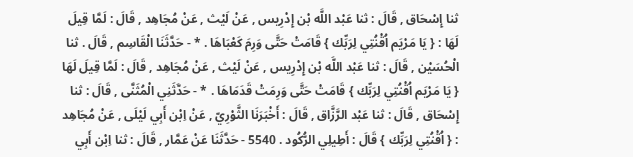ثنا إِسْحَاق , قَالَ : ثنا عَبْد اللَّه بْن إِدْرِيس , عَنْ لَيْث , عَنْ مُجَاهِد , قَالَ : لَمَّا قِيلَ لَهَا : { يَا مَرْيَم اُقْنُتِي لِرَبِّك } قَامَتْ حَتَّى وَرِمَ كَعْبَاهَا . * - حَدَّثَنَا الْقَاسِم , قَالَ . ثنا الْحُسَيْن , قَالَ : ثنا عَبْد اللَّه بْن إِدْرِيس , عَنْ لَيْث , عَنْ مُجَاهِد , قَالَ : لَمَّا قِيلَ لَهَا { يَا مَرْيَم اُقْنُتِي لِرَبِّك } قَامَتْ حَتَّى وَرِمَتْ قَدَمَاهَا . * - حَدَّثَنِي الْمُثَنَّى , قَالَ : ثنا إِسْحَاق , قَالَ : ثنا عَبْد الرَّزَّاق , قَالَ : أَخْبَرَنَا الثَّوْرِيّ , عَنْ اِبْن أَبِي لَيْلَى , عَنْ مُجَاهِد : { اُقْنُتِي لِرَبِّك } قَالَ : أَطِيلِي الرُّكُود . 5540 - حَدَّثَنَا عَنْ عَمَّار , قَالَ : ثنا اِبْن أَبِي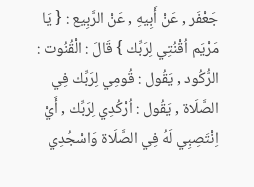جَعْفَر , عَنْ أَبِيهِ , عَنْ الرَّبِيع : { يَا مَرْيَم اُقْنُتِي لِرَبِّك } قَالَ : الْقُنُوت : الرُّكُود , يَقُول : قُومِي لِرَبِّك فِي الصَّلَاة , يَقُول : اُرْكُدِي لِرَبِّك , أَيْ اِنْتَصِبِي لَهُ فِي الصَّلَاة وَاسْجُدِي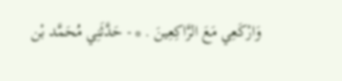وَارْكَعِي مَعَ الرَّاكِعِينَ . * - حَدَّثَنِي مُحَمَّد بْن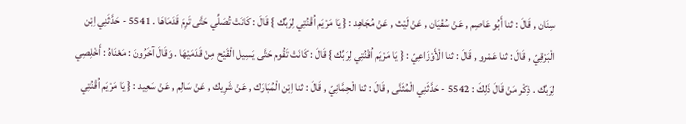سِنَان , قَالَ : ثنا أَبُو عَاصِم , عَنْ سُفْيَان , عَنْ لَيْث , عَنْ مُجَاهِد : { يَا مَرْيَم اُقْنُتِي لِرَبِّك } قَالَ : كَانَتْ تُصَلِّي حَتَّى تَرِمَ قَدَمَاهَا . 5541 - حَدَّثَنِي اِبْن الْبَرْقِيّ , قَالَ : ثنا عَمْرو , قَالَ : ثنا الْأَوْزَاعِيّ : { يَا مَرْيَم اُقْنُتِي لِرَبِّك } قَالَ : كَانَتْ تَقُوم حَتَّى يَسِيل الْقَيْح مِنْ قَدَمَيْهَا . وَقَالَ آخَرُونَ : مَعْنَاهُ : أَخْلِصِي لِرَبِّك . ذِكْر مَنْ قَالَ ذَلِكَ : 5542 - حَدَّثَنِي الْمُثَنَّى , قَالَ : ثنا الْحِمَّانِيّ , قَالَ : ثنا اِبْن الْمُبَارَك , عَنْ شَرِيك , عَنْ سَالِم , عَنْ سَعِيد : { يَا مَرْيَم اُقْنُتِي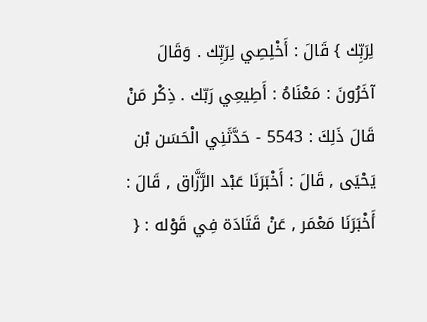لِرَبِّك } قَالَ : أَخْلِصِي لِرَبِّك . وَقَالَ آخَرُونَ : مَعْنَاهُ : أَطِيعِي رَبّك . ذِكْر مَنْ قَالَ ذَلِكَ : 5543 - حَدَّثَنِي الْحَسَن بْن يَحْيَى , قَالَ : أَخْبَرَنَا عَبْد الرَّزَّاق , قَالَ : أَخْبَرَنَا مَعْمَر , عَنْ قَتَادَة فِي قَوْله : {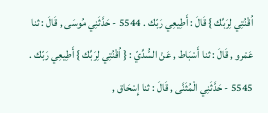اُقْنُتِي لِرَبِّك } قَالَ : أَطِيعِي رَبّك . 5544 - حَدَّثَنِي مُوسَى , قَالَ : ثنا عَمْرو , قَالَ : ثنا أَسْبَاط , عَنْ السُّدِّيّ : { اُقْنُتِي لِرَبِّك } أَطِيعِي رَبّك . 5545 - حَدَّثَنِي الْمُثَنَّى , قَالَ : ثنا إِسْحَاق ,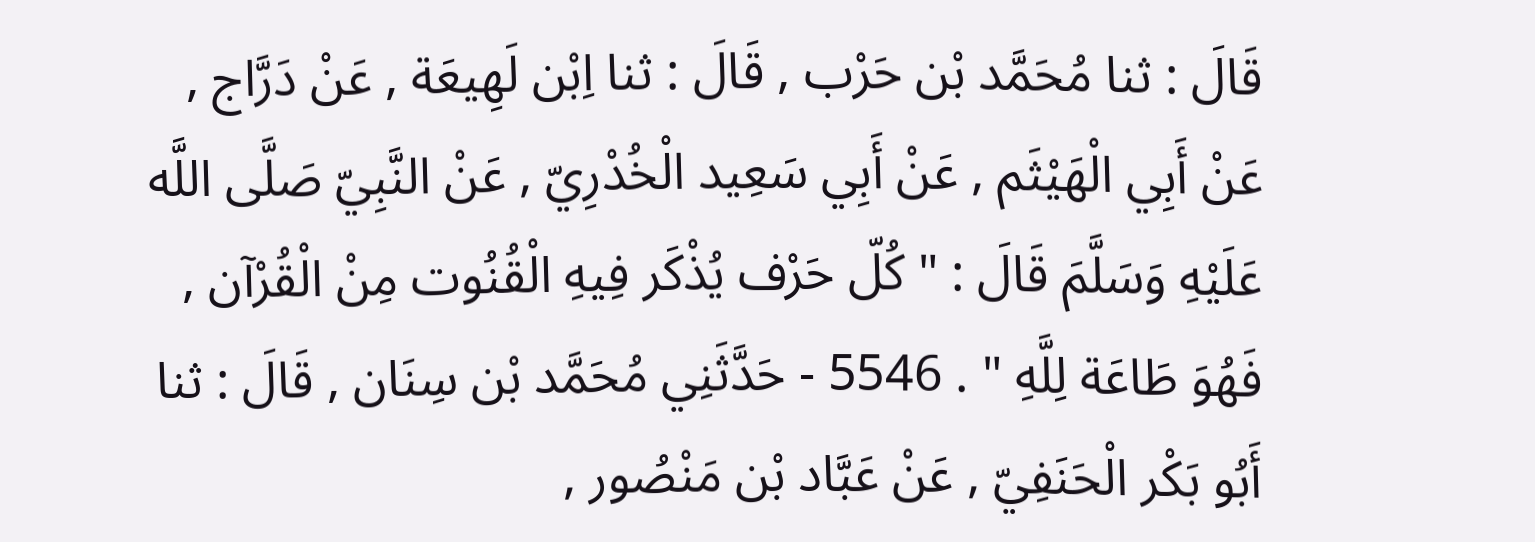قَالَ : ثنا مُحَمَّد بْن حَرْب , قَالَ : ثنا اِبْن لَهِيعَة , عَنْ دَرَّاج , عَنْ أَبِي الْهَيْثَم , عَنْ أَبِي سَعِيد الْخُدْرِيّ , عَنْ النَّبِيّ صَلَّى اللَّه عَلَيْهِ وَسَلَّمَ قَالَ : " كُلّ حَرْف يُذْكَر فِيهِ الْقُنُوت مِنْ الْقُرْآن , فَهُوَ طَاعَة لِلَّهِ " . 5546 - حَدَّثَنِي مُحَمَّد بْن سِنَان , قَالَ : ثنا أَبُو بَكْر الْحَنَفِيّ , عَنْ عَبَّاد بْن مَنْصُور ,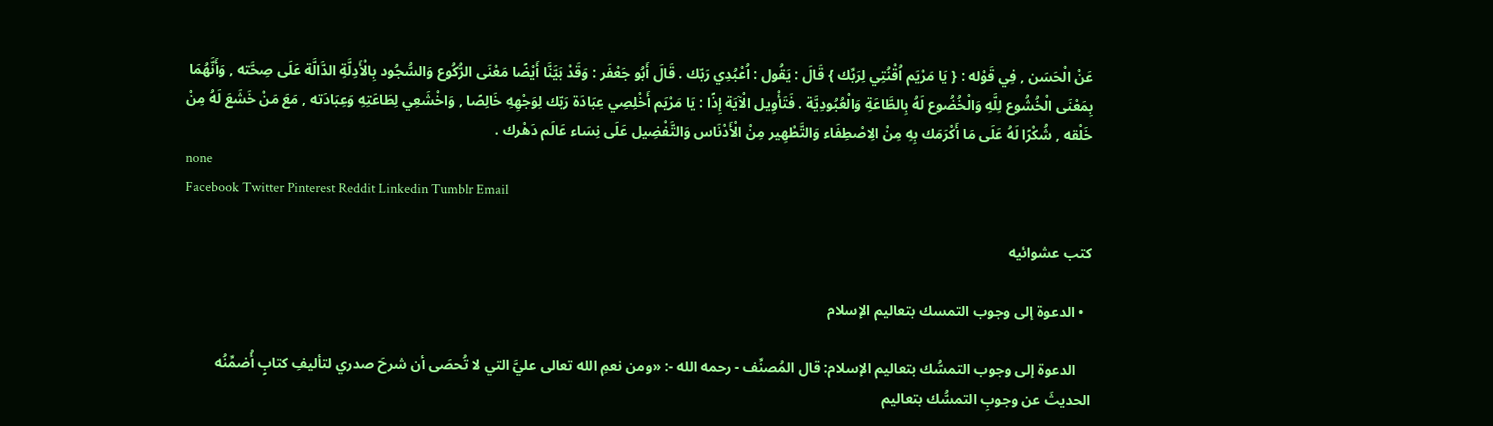عَنْ الْحَسَن , فِي قَوْله : { يَا مَرْيَم اُقْنُتِي لِرَبِّك } قَالَ : يَقُول : اُعْبُدِي رَبّك . قَالَ أَبُو جَعْفَر : وَقَدْ بَيَّنَّا أَيْضًا مَعْنَى الرُّكُوع وَالسُّجُود بِالْأَدِلَّةِ الدَّالَّة عَلَى صِحَّته , وَأَنَّهُمَا بِمَعْنَى الْخُشُوع لِلَّهِ وَالْخُضُوع لَهُ بِالطَّاعَةِ وَالْعُبُودِيَّة . فَتَأْوِيل الْآيَة إِذًا : يَا مَرْيَم أَخْلِصِي عِبَادَة رَبّك لِوَجْهِهِ خَالِصًا , وَاخْشَعِي لِطَاعَتِهِ وَعِبَادَته , مَعَ مَنْ خَشَعَ لَهُ مِنْ خَلْقه , شُكْرًا لَهُ عَلَى مَا أَكْرَمَك بِهِ مِنْ الِاصْطِفَاء وَالتَّطْهِير مِنْ الْأَدْنَاس وَالتَّفْضِيل عَلَى نِسَاء عَالَم دَهْرك .
none
Facebook Twitter Pinterest Reddit Linkedin Tumblr Email

كتب عشوائيه

  • الدعوة إلى وجوب التمسك بتعاليم الإسلام

    الدعوة إلى وجوب التمسُّك بتعاليم الإسلام: قال المُصنِّف - رحمه الله -: «ومن نعمِ الله تعالى عليَّ التي لا تُحصَى أن شرحَ صدري لتأليفِ كتابٍ أُضمِّنُه الحديثَ عن وجوبِ التمسُّك بتعاليم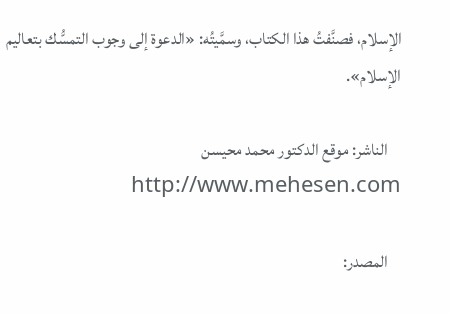الإسلام، فصنَّفتُ هذا الكتاب، وسمَّيتُه: «الدعوة إلى وجوب التمسُّك بتعاليم الإسلام».

    الناشر: موقع الدكتور محمد محيسن http://www.mehesen.com

    المصدر: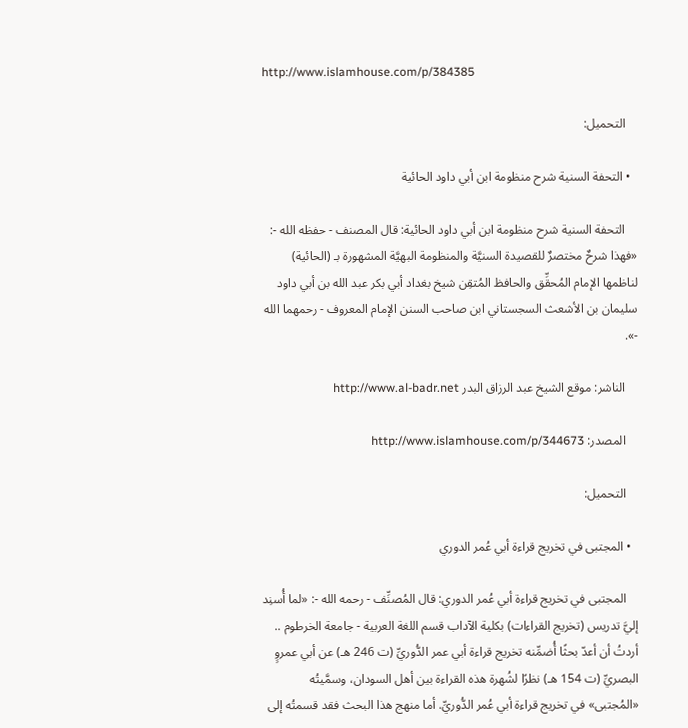http://www.islamhouse.com/p/384385

    التحميل:

  • التحفة السنية شرح منظومة ابن أبي داود الحائية

    التحفة السنية شرح منظومة ابن أبي داود الحائية: قال المصنف - حفظه الله -: «فهذا شرحٌ مختصرٌ للقصيدة السنيَّة والمنظومة البهيَّة المشهورة بـ (الحائية) لناظمها الإمام المُحقِّق والحافظ المُتقِن شيخ بغداد أبي بكر عبد الله بن أبي داود سليمان بن الأشعث السجستاني ابن صاحب السنن الإمام المعروف - رحمهما الله -».

    الناشر: موقع الشيخ عبد الرزاق البدر http://www.al-badr.net

    المصدر: http://www.islamhouse.com/p/344673

    التحميل:

  • المجتبى في تخريج قراءة أبي عُمر الدوري

    المجتبى في تخريج قراءة أبي عُمر الدوري: قال المُصنِّف - رحمه الله -: «لما أُسنِد إليَّ تدريس (تخريج القراءات) بكلية الآداب قسم اللغة العربية - جامعة الخرطوم .. أردتُ أن أعدّ بحثًا أُضمِّنه تخريج قراءة أبي عمر الدُّوريِّ (ت 246 هـ) عن أبي عمروٍ البصريِّ (ت 154 هـ) نظرًا لشُهرة هذه القراءة بين أهل السودان، وسمَّيتُه «المُجتبى» في تخريج قراءة أبي عُمر الدُّوريِّ. أما منهج هذا البحث فقد قسمتُه إلى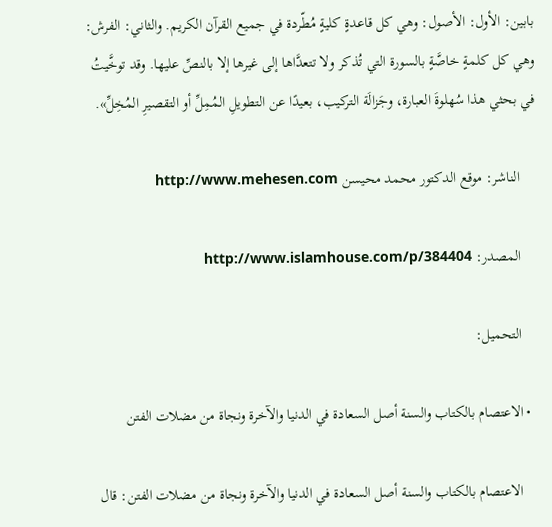بابين: الأول: الأصول: وهي كل قاعدةٍ كليةٍ مُطّردة في جميع القرآن الكريم. والثاني: الفرش: وهي كل كلمةٍ خاصَّةٍ بالسورة التي تُذكر ولا تتعدَّاها إلى غيرها إلا بالنصِّ عليها. وقد توخَّيتُ في بحثي هذا سُهلوةَ العبارة، وجَزالَة التركيب، بعيدًا عن التطويلِ المُمِلِّ أو التقصيرِ المُخِلِّ».

    الناشر: موقع الدكتور محمد محيسن http://www.mehesen.com

    المصدر: http://www.islamhouse.com/p/384404

    التحميل:

  • الاعتصام بالكتاب والسنة أصل السعادة في الدنيا والآخرة ونجاة من مضلات الفتن

    الاعتصام بالكتاب والسنة أصل السعادة في الدنيا والآخرة ونجاة من مضلات الفتن: قال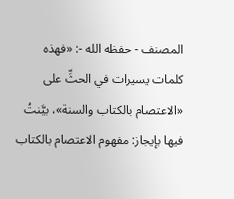المصنف - حفظه الله -: «فهذه كلمات يسيرات في الحثِّ على «الاعتصام بالكتاب والسنة»، بيَّنتُ فيها بإيجاز: مفهوم الاعتصام بالكتاب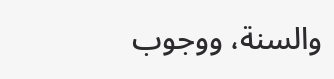والسنة، ووجوب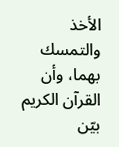الأخذ والتمسك بهما، وأن القرآن الكريم بيّن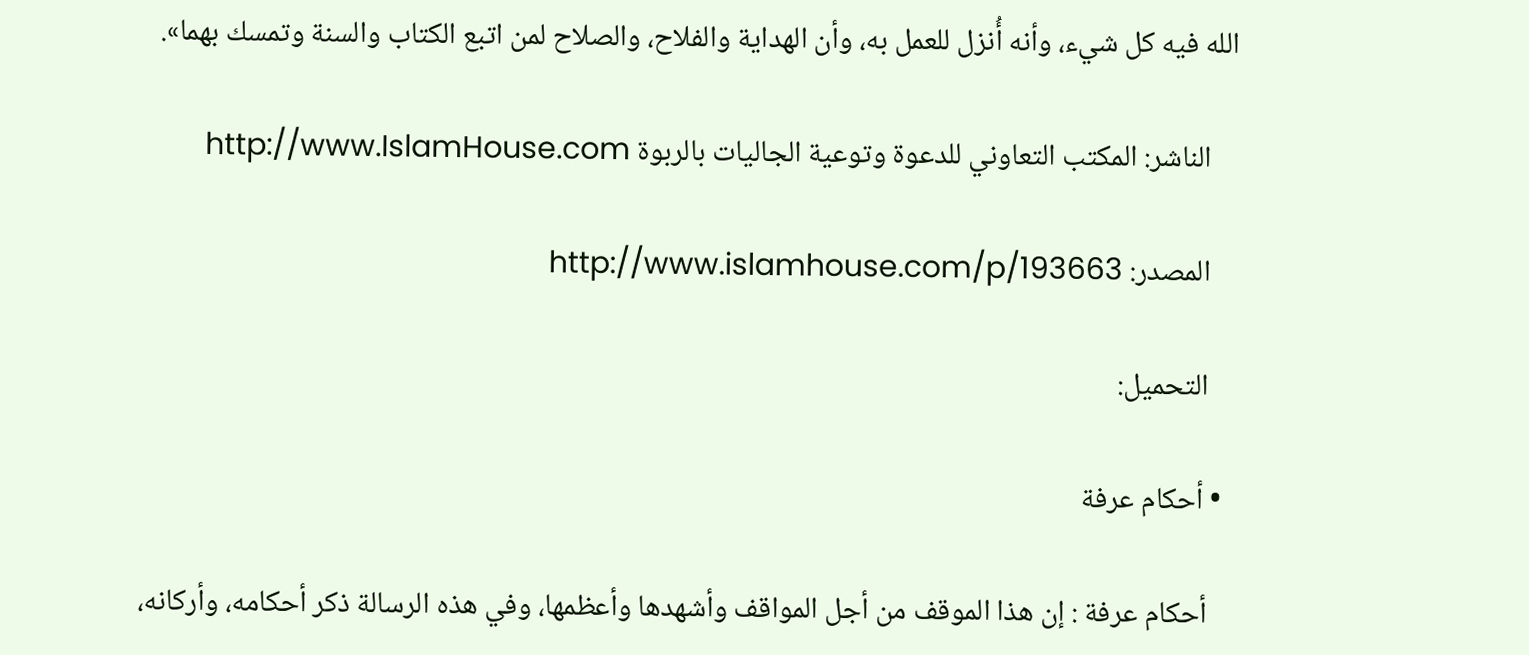الله فيه كل شيء، وأنه أُنزل للعمل به، وأن الهداية والفلاح، والصلاح لمن اتبع الكتاب والسنة وتمسك بهما».

    الناشر: المكتب التعاوني للدعوة وتوعية الجاليات بالربوة http://www.IslamHouse.com

    المصدر: http://www.islamhouse.com/p/193663

    التحميل:

  • أحكام عرفة

    أحكام عرفة : إن هذا الموقف من أجل المواقف وأشهدها وأعظمها، وفي هذه الرسالة ذكر أحكامه، وأركانه،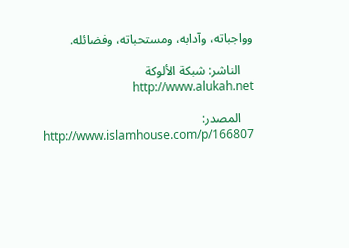وواجباته، وآدابه، ومستحباته، وفضائله.

    الناشر: شبكة الألوكة http://www.alukah.net

    المصدر: http://www.islamhouse.com/p/166807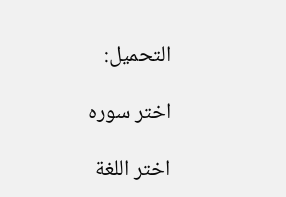التحميل:

اختر سوره

اختر اللغة